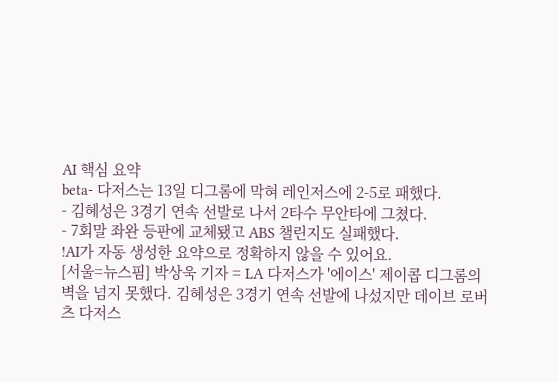AI 핵심 요약
beta- 다저스는 13일 디그롬에 막혀 레인저스에 2-5로 패했다.
- 김혜성은 3경기 연속 선발로 나서 2타수 무안타에 그쳤다.
- 7회말 좌완 등판에 교체됐고 ABS 챌린지도 실패했다.
!AI가 자동 생성한 요약으로 정확하지 않을 수 있어요.
[서울=뉴스핌] 박상욱 기자 = LA 다저스가 '에이스' 제이콥 디그롬의 벽을 넘지 못했다. 김혜성은 3경기 연속 선발에 나섰지만 데이브 로버츠 다저스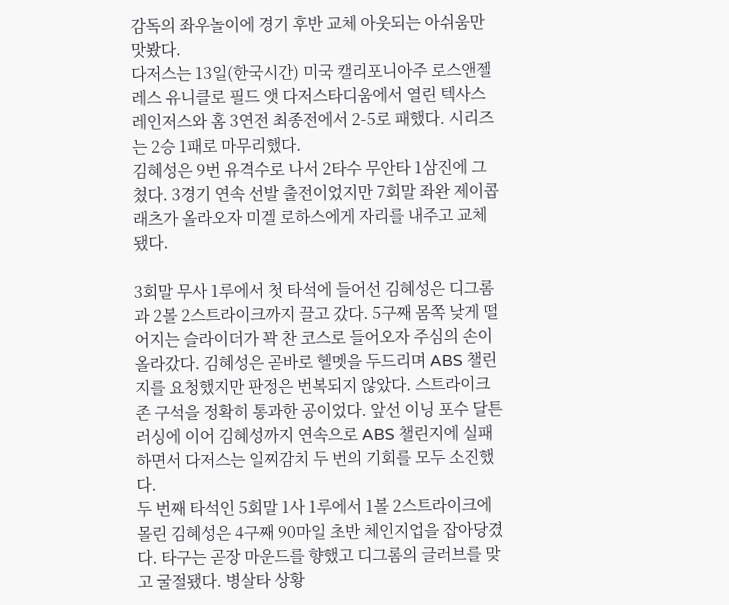감독의 좌우놀이에 경기 후반 교체 아웃되는 아쉬움만 맛봤다.
다저스는 13일(한국시간) 미국 캘리포니아주 로스앤젤레스 유니클로 필드 앳 다저스타디움에서 열린 텍사스 레인저스와 홈 3연전 최종전에서 2-5로 패했다. 시리즈는 2승 1패로 마무리했다.
김혜성은 9번 유격수로 나서 2타수 무안타 1삼진에 그쳤다. 3경기 연속 선발 출전이었지만 7회말 좌완 제이콥 래츠가 올라오자 미겔 로하스에게 자리를 내주고 교체됐다.

3회말 무사 1루에서 첫 타석에 들어선 김혜성은 디그롬과 2볼 2스트라이크까지 끌고 갔다. 5구째 몸쪽 낮게 떨어지는 슬라이더가 꽉 찬 코스로 들어오자 주심의 손이 올라갔다. 김혜성은 곧바로 헬멧을 두드리며 ABS 챌린지를 요청했지만 판정은 번복되지 않았다. 스트라이크존 구석을 정확히 통과한 공이었다. 앞선 이닝 포수 달튼 러싱에 이어 김혜성까지 연속으로 ABS 챌린지에 실패하면서 다저스는 일찌감치 두 번의 기회를 모두 소진했다.
두 번째 타석인 5회말 1사 1루에서 1볼 2스트라이크에 몰린 김혜성은 4구째 90마일 초반 체인지업을 잡아당겼다. 타구는 곧장 마운드를 향했고 디그롬의 글러브를 맞고 굴절됐다. 병살타 상황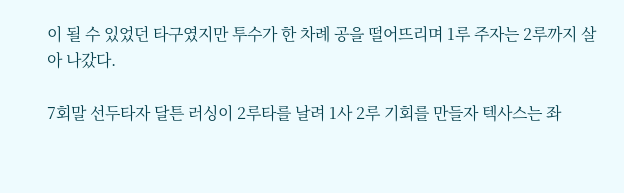이 될 수 있었던 타구였지만 투수가 한 차례 공을 떨어뜨리며 1루 주자는 2루까지 살아 나갔다.

7회말 선두타자 달튼 러싱이 2루타를 날려 1사 2루 기회를 만들자 텍사스는 좌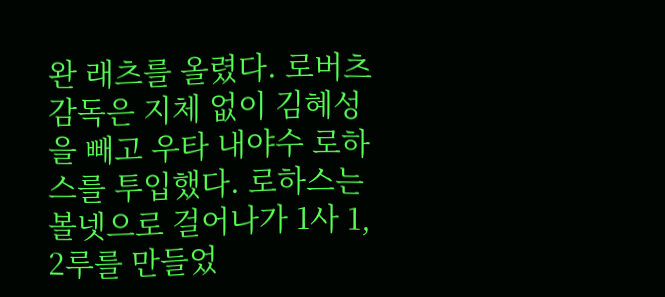완 래츠를 올렸다. 로버츠 감독은 지체 없이 김혜성을 빼고 우타 내야수 로하스를 투입했다. 로하스는 볼넷으로 걸어나가 1사 1, 2루를 만들었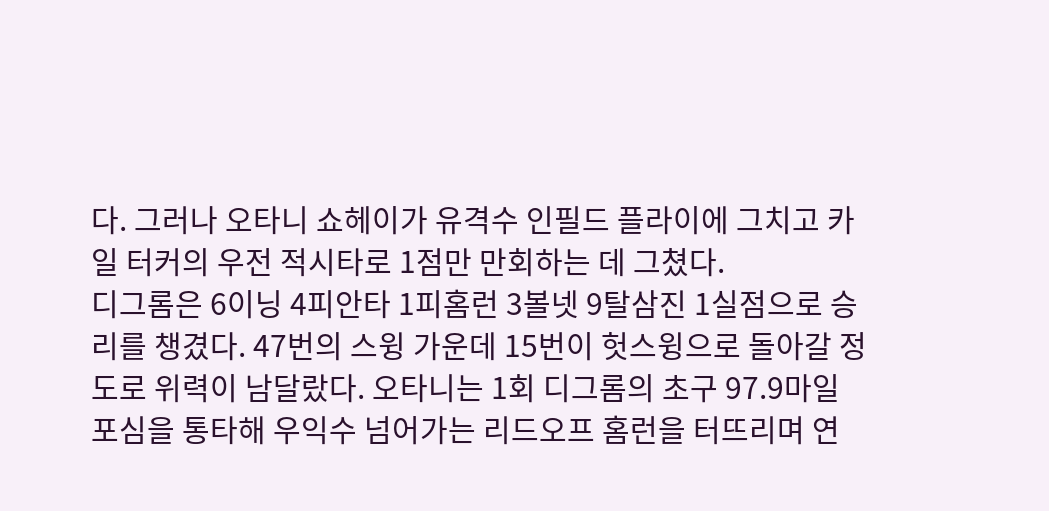다. 그러나 오타니 쇼헤이가 유격수 인필드 플라이에 그치고 카일 터커의 우전 적시타로 1점만 만회하는 데 그쳤다.
디그롬은 6이닝 4피안타 1피홈런 3볼넷 9탈삼진 1실점으로 승리를 챙겼다. 47번의 스윙 가운데 15번이 헛스윙으로 돌아갈 정도로 위력이 남달랐다. 오타니는 1회 디그롬의 초구 97.9마일 포심을 통타해 우익수 넘어가는 리드오프 홈런을 터뜨리며 연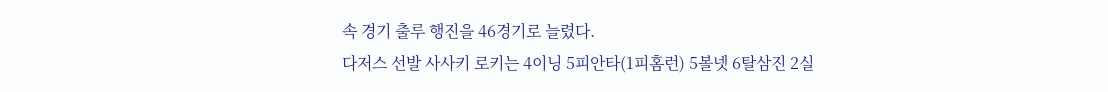속 경기 출루 행진을 46경기로 늘렸다.
다저스 선발 사사키 로키는 4이닝 5피안타(1피홈런) 5볼넷 6탈삼진 2실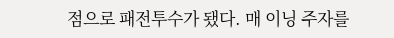점으로 패전투수가 됐다. 매 이닝 주자를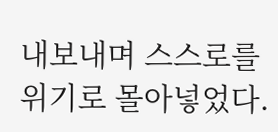내보내며 스스로를 위기로 몰아넣었다.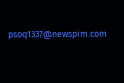psoq1337@newspim.com